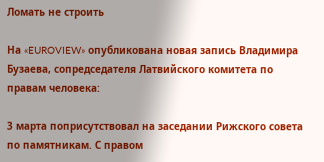Ломать не строить

На «EUROVIEW» опубликована новая запись Владимира Бузаева, сопредседателя Латвийского комитета по правам человека:

3 марта поприсутствовал на заседании Рижского совета по памятникам. С правом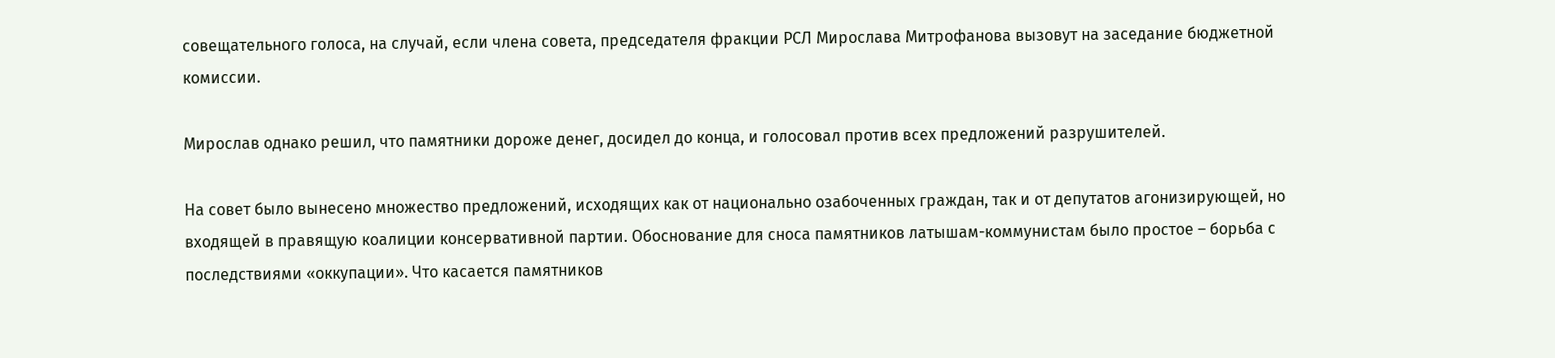совещательного голоса, на случай, если члена совета, председателя фракции РСЛ Мирослава Митрофанова вызовут на заседание бюджетной комиссии.

Мирослав однако решил, что памятники дороже денег, досидел до конца, и голосовал против всех предложений разрушителей.

На совет было вынесено множество предложений, исходящих как от национально озабоченных граждан, так и от депутатов агонизирующей, но входящей в правящую коалиции консервативной партии. Обоснование для сноса памятников латышам-коммунистам было простое – борьба с последствиями «оккупации». Что касается памятников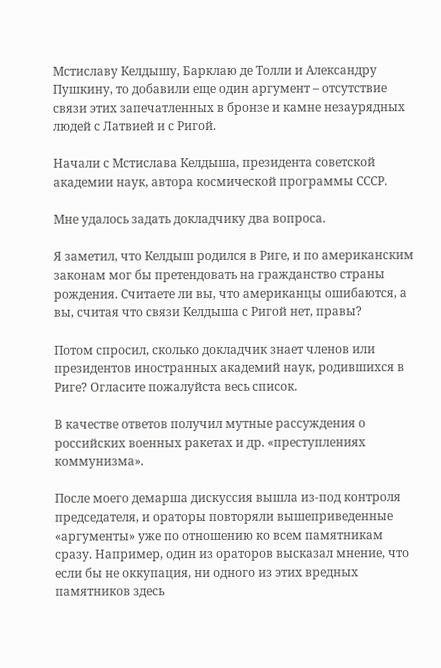Мстиславу Келдышу, Барклаю де Толли и Александру Пушкину, то добавили еще один аргумент – отсутствие связи этих запечатленных в бронзе и камне незаурядных людей с Латвией и с Ригой.

Начали с Мстислава Келдыша, президента советской академии наук, автора космической программы СССР.

Мне удалось задать докладчику два вопроса.

Я заметил, что Келдыш родился в Риге, и по американским законам мог бы претендовать на гражданство страны рождения. Считаете ли вы, что американцы ошибаются, а вы, считая что связи Келдыша с Ригой нет, правы?

Потом спросил, сколько докладчик знает членов или президентов иностранных академий наук, родившихся в Риге? Огласите пожалуйста весь список.

В качестве ответов получил мутные рассуждения о российских военных ракетах и др. «преступлениях коммунизма».

После моего демарша дискуссия вышла из-под контроля председателя, и ораторы повторяли вышеприведенные «аргументы» уже по отношению ко всем памятникам сразу. Например, один из ораторов высказал мнение, что если бы не оккупация, ни одного из этих вредных памятников здесь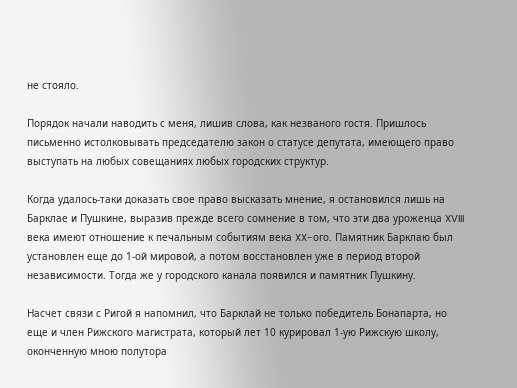не стояло.

Порядок начали наводить с меня, лишив слова, как незваного гостя. Пришлось письменно истолковывать председателю закон о статусе депутата, имеющего право выступать на любых совещаниях любых городских структур.

Когда удалось-таки доказать свое право высказать мнение, я остановился лишь на Барклае и Пушкине, выразив прежде всего сомнение в том, что эти два уроженца XVIII века имеют отношение к печальным событиям века XX-ого. Памятник Барклаю был установлен еще до 1‑ой мировой, а потом восстановлен уже в период второй независимости. Тогда же у городского канала появился и памятник Пушкину.

Насчет связи с Ригой я напомнил, что Барклай не только победитель Бонапарта, но еще и член Рижского магистрата, который лет 10 курировал 1‑ую Рижскую школу, оконченную мною полутора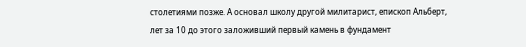столетиями позже. А основал школу другой милитарист, епископ Альберт, лет за 10 до этого заложивший первый камень в фундамент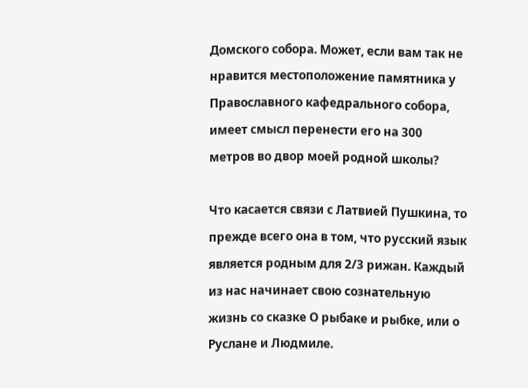Домского собора. Может, если вам так не нравится местоположение памятника у Православного кафедрального собора, имеет смысл перенести его на 300 метров во двор моей родной школы?

Что касается связи с Латвией Пушкина, то прежде всего она в том, что русский язык является родным для 2/3 рижан. Каждый из нас начинает свою сознательную жизнь со сказке О рыбаке и рыбке, или о Руслане и Людмиле.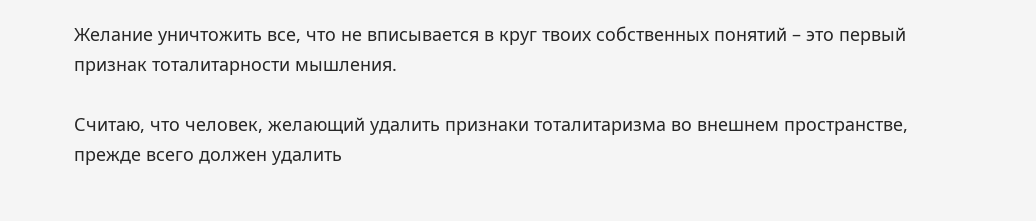Желание уничтожить все, что не вписывается в круг твоих собственных понятий – это первый признак тоталитарности мышления.

Считаю, что человек, желающий удалить признаки тоталитаризма во внешнем пространстве, прежде всего должен удалить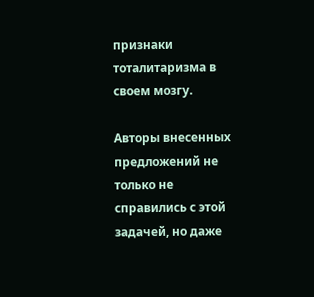признаки тоталитаризма в своем мозгу.

Авторы внесенных предложений не только не справились с этой задачей, но даже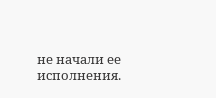не начали ее исполнения.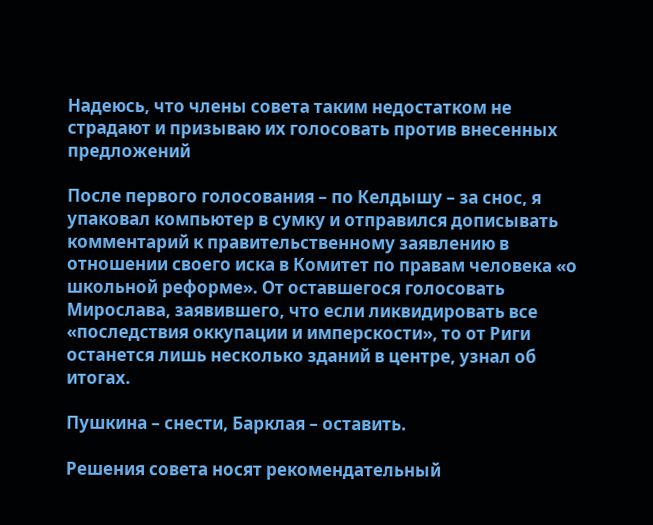Надеюсь, что члены совета таким недостатком не страдают и призываю их голосовать против внесенных предложений

После первого голосования – по Келдышу – за снос, я упаковал компьютер в сумку и отправился дописывать комментарий к правительственному заявлению в отношении своего иска в Комитет по правам человека «о школьной реформе». От оставшегося голосовать Мирослава, заявившего, что если ликвидировать все «последствия оккупации и имперскости», то от Риги останется лишь несколько зданий в центре, узнал об итогах.

Пушкина – снести, Барклая – оставить.

Решения совета носят рекомендательный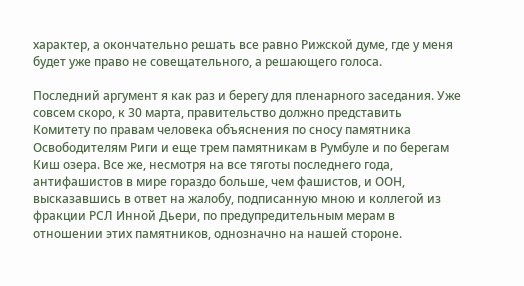характер, а окончательно решать все равно Рижской думе, где у меня будет уже право не совещательного, а решающего голоса.

Последний аргумент я как раз и берегу для пленарного заседания. Уже совсем скоро, к 30 марта, правительство должно представить Комитету по правам человека объяснения по сносу памятника Освободителям Риги и еще трем памятникам в Румбуле и по берегам Киш озера. Все же, несмотря на все тяготы последнего года, антифашистов в мире гораздо больше, чем фашистов, и ООН, высказавшись в ответ на жалобу, подписанную мною и коллегой из фракции РСЛ Инной Дьери, по предупредительным мерам в отношении этих памятников, однозначно на нашей стороне.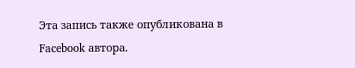Эта запись также опубликована в Facebook автора.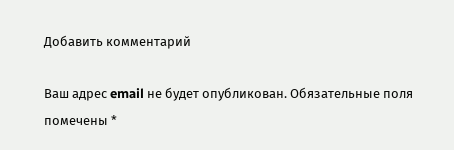Добавить комментарий

Ваш адрес email не будет опубликован. Обязательные поля помечены *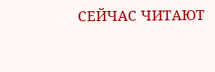СЕЙЧАС ЧИТАЮТ